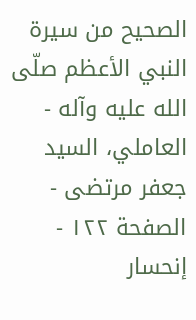الصحيح من سيرة النبي الأعظم صلّى الله عليه وآله - العاملي، السيد جعفر مرتضى - الصفحة ١٢٢ - إنحسار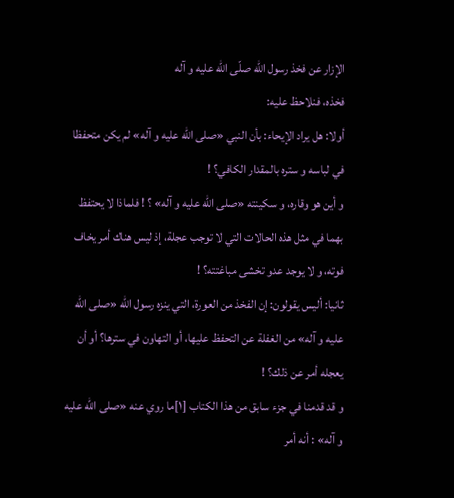الإزار عن فخذ رسول اللّه صلّى اللّه عليه و آله
فخذه، فنلاحظ عليه:
أولا: هل يراد الإيحاء: بأن النبي «صلى اللّه عليه و آله» لم يكن متحفظا في لباسه و ستره بالمقدار الكافي؟ !
و أين هو وقاره، و سكينته «صلى اللّه عليه و آله» ؟ ! فلماذا لا يحتفظ بهما في مثل هذه الحالات التي لا توجب عجلة، إذ ليس هناك أمر يخاف فوته، و لا يوجد عدو تخشى مباغتته؟ !
ثانيا: أليس يقولون: إن الفخذ من العورة، التي ينزه رسول اللّه «صلى اللّه عليه و آله» من الغفلة عن التحفظ عليها، أو التهاون في سترها؟ أو أن يعجله أمر عن ذلك؟ !
و قد قدمنا في جزء سابق من هذا الكتاب [١]ما روي عنه «صلى اللّه عليه و آله» : أنه أمر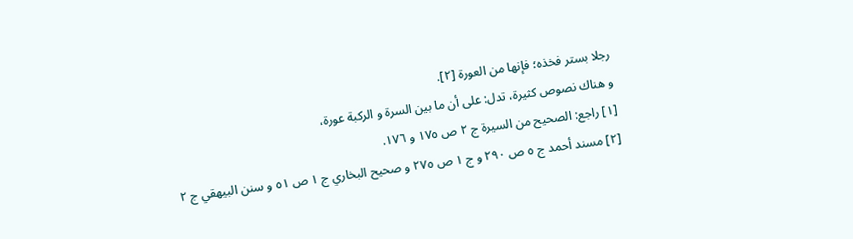رجلا بستر فخذه؛ فإنها من العورة [٢].
و هناك نصوص كثيرة، تدل: على أن ما بين السرة و الركبة عورة،
[١] راجع: الصحيح من السيرة ج ٢ ص ١٧٥ و ١٧٦.
[٢] مسند أحمد ج ٥ ص ٢٩٠ و ج ١ ص ٢٧٥ و صحيح البخاري ج ١ ص ٥١ و سنن البيهقي ج ٢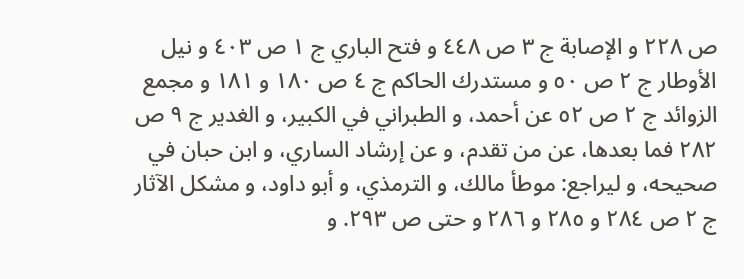ص ٢٢٨ و الإصابة ج ٣ ص ٤٤٨ و فتح الباري ج ١ ص ٤٠٣ و نيل الأوطار ج ٢ ص ٥٠ و مستدرك الحاكم ج ٤ ص ١٨٠ و ١٨١ و مجمع الزوائد ج ٢ ص ٥٢ عن أحمد، و الطبراني في الكبير، و الغدير ج ٩ ص ٢٨٢ فما بعدها، عن من تقدم، و عن إرشاد الساري، و ابن حبان في صحيحه، و ليراجع: موطأ مالك، و الترمذي، و أبو داود، و مشكل الآثار ج ٢ ص ٢٨٤ و ٢٨٥ و ٢٨٦ و حتى ص ٢٩٣. و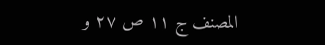المصنف ج ١١ ص ٢٧ و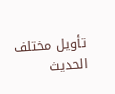تأويل مختلف الحديث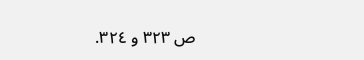ص ٣٢٣ و ٣٢٤.